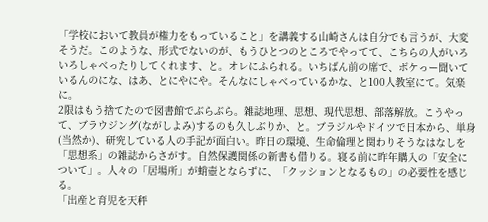「学校において教員が権力をもっていること」を講義する山崎さんは自分でも言うが、大変そうだ。このような、形式でないのが、もうひとつのところでやってて、こちらの人がいろいろしゃべったりしてくれます、と。オレにふられる。いちばん前の席で、ボケっー聞いているんのにな、はあ、とにやにや。そんなにしゃべっているかな、と100人教室にて。気楽に。
2限はもう捨てたので図書館でぶらぶら。雑誌地理、思想、現代思想、部落解放。こうやって、ブラウジング(ながしよみ)するのも久しぶりか、と。ブラジルやドイツで日本から、単身(当然か)、研究している人の手記が面白い。昨日の環境、生命倫理と関わりそうなはなしを「思想系」の雑誌からさがす。自然保護関係の新書も借りる。寝る前に昨年購入の「安全について」。人々の「居場所」が蛸壺とならずに、「クッションとなるもの」の必要性を感じる。
「出産と育児を天秤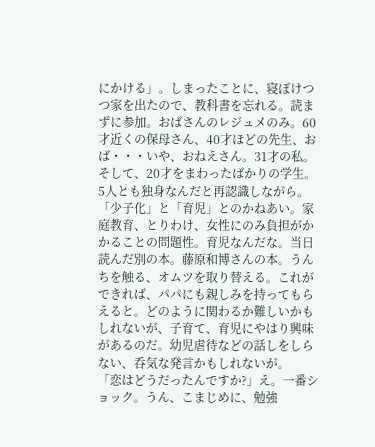にかける」。しまったことに、寝ぼけつつ家を出たので、教科書を忘れる。読まずに参加。おばさんのレジュメのみ。60才近くの保母さん、40才ほどの先生、おば・・・いや、おねえさん。31才の私。そして、20才をまわったばかりの学生。5人とも独身なんだと再認識しながら。「少子化」と「育児」とのかねあい。家庭教育、とりわけ、女性にのみ負担がかかることの問題性。育児なんだな。当日読んだ別の本。藤原和博さんの本。うんちを触る、オムツを取り替える。これができれば、パパにも親しみを持ってもらえると。どのように関わるか難しいかもしれないが、子育て、育児にやはり興味があるのだ。幼児虐待などの話しをしらない、呑気な発言かもしれないが。
「恋はどうだったんですか?」え。一番ショック。うん、こまじめに、勉強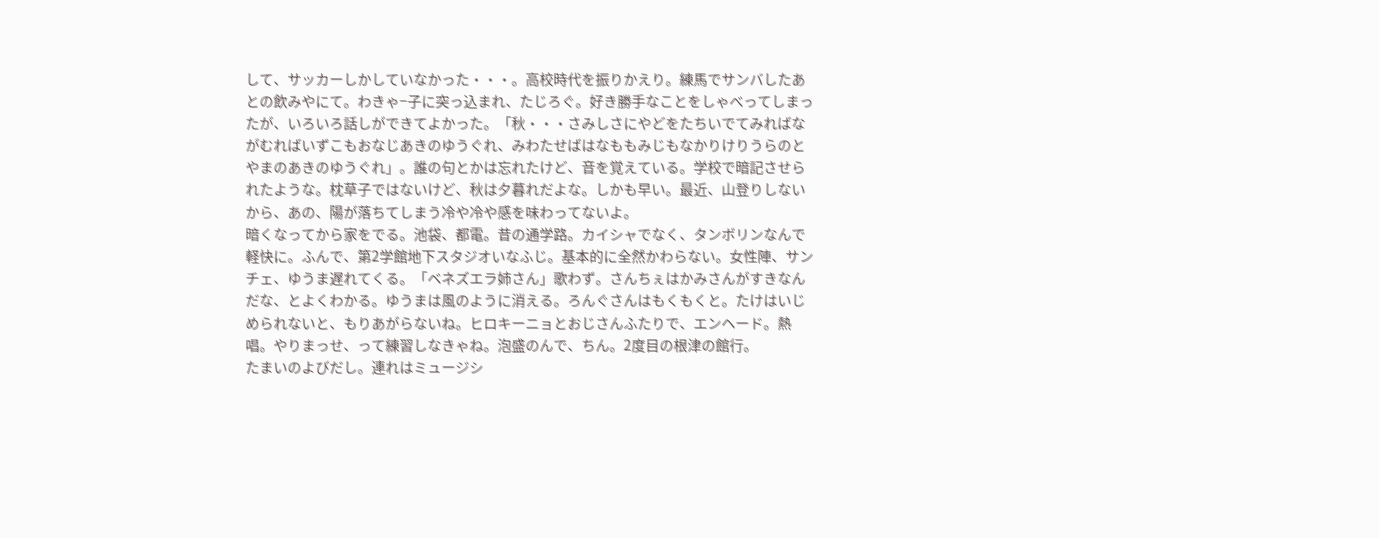して、サッカーしかしていなかった・・・。高校時代を振りかえり。練馬でサンバしたあとの飲みやにて。わきゃ−子に突っ込まれ、たじろぐ。好き勝手なことをしゃべってしまったが、いろいろ話しができてよかった。「秋・・・さみしさにやどをたちいでてみればながむればいずこもおなじあきのゆうぐれ、みわたせばはなももみじもなかりけりうらのとやまのあきのゆうぐれ」。誰の句とかは忘れたけど、音を覚えている。学校で暗記させられたような。枕草子ではないけど、秋は夕暮れだよな。しかも早い。最近、山登りしないから、あの、陽が落ちてしまう冷や冷や感を味わってないよ。
暗くなってから家をでる。池袋、都電。昔の通学路。カイシャでなく、タンボリンなんで軽快に。ふんで、第2学館地下スタジオいなふじ。基本的に全然かわらない。女性陣、サンチェ、ゆうま遅れてくる。「ベネズエラ姉さん」歌わず。さんちぇはかみさんがすきなんだな、とよくわかる。ゆうまは風のように消える。ろんぐさんはもくもくと。たけはいじめられないと、もりあがらないね。ヒロキーニョとおじさんふたりで、エンヘード。熱唱。やりまっせ、って練習しなきゃね。泡盛のんで、ちん。2度目の根津の館行。
たまいのよびだし。連れはミュージシ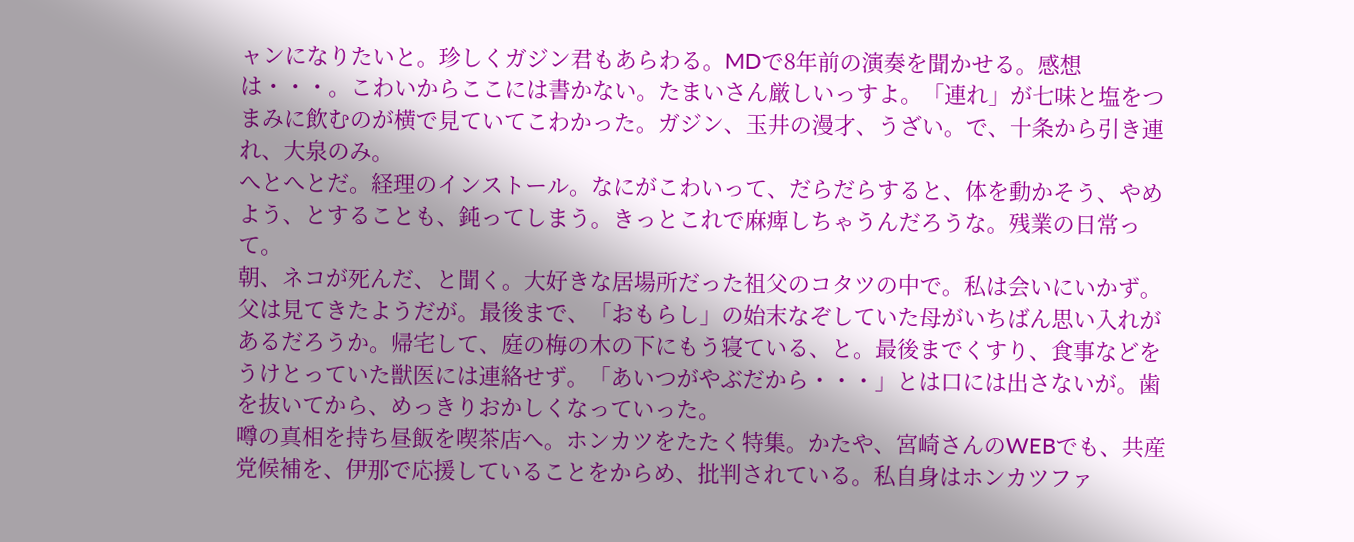ャンになりたいと。珍しくガジン君もあらわる。MDで8年前の演奏を聞かせる。感想は・・・。こわいからここには書かない。たまいさん厳しいっすよ。「連れ」が七味と塩をつまみに飲むのが横で見ていてこわかった。ガジン、玉井の漫才、うざい。で、十条から引き連れ、大泉のみ。
へとへとだ。経理のインストール。なにがこわいって、だらだらすると、体を動かそう、やめよう、とすることも、鈍ってしまう。きっとこれで麻痺しちゃうんだろうな。残業の日常って。
朝、ネコが死んだ、と聞く。大好きな居場所だった祖父のコタツの中で。私は会いにいかず。父は見てきたようだが。最後まで、「おもらし」の始末なぞしていた母がいちばん思い入れがあるだろうか。帰宅して、庭の梅の木の下にもう寝ている、と。最後までくすり、食事などをうけとっていた獣医には連絡せず。「あいつがやぶだから・・・」とは口には出さないが。歯を抜いてから、めっきりおかしくなっていった。
噂の真相を持ち昼飯を喫茶店へ。ホンカツをたたく特集。かたや、宮崎さんのWEBでも、共産党候補を、伊那で応援していることをからめ、批判されている。私自身はホンカツファ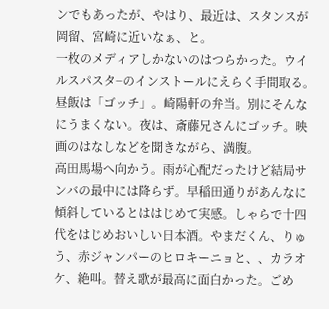ンでもあったが、やはり、最近は、スタンスが岡留、宮崎に近いなぁ、と。
一枚のメディアしかないのはつらかった。ウイルスパスタ−のインストールにえらく手間取る。昼飯は「ゴッチ」。崎陽軒の弁当。別にそんなにうまくない。夜は、斎藤兄さんにゴッチ。映画のはなしなどを聞きながら、満腹。
高田馬場へ向かう。雨が心配だったけど結局サンバの最中には降らず。早稲田通りがあんなに傾斜しているとははじめて実感。しゃらで十四代をはじめおいしい日本酒。やまだくん、りゅう、赤ジャンパーのヒロキーニョと、、カラオケ、絶叫。替え歌が最高に面白かった。ごめ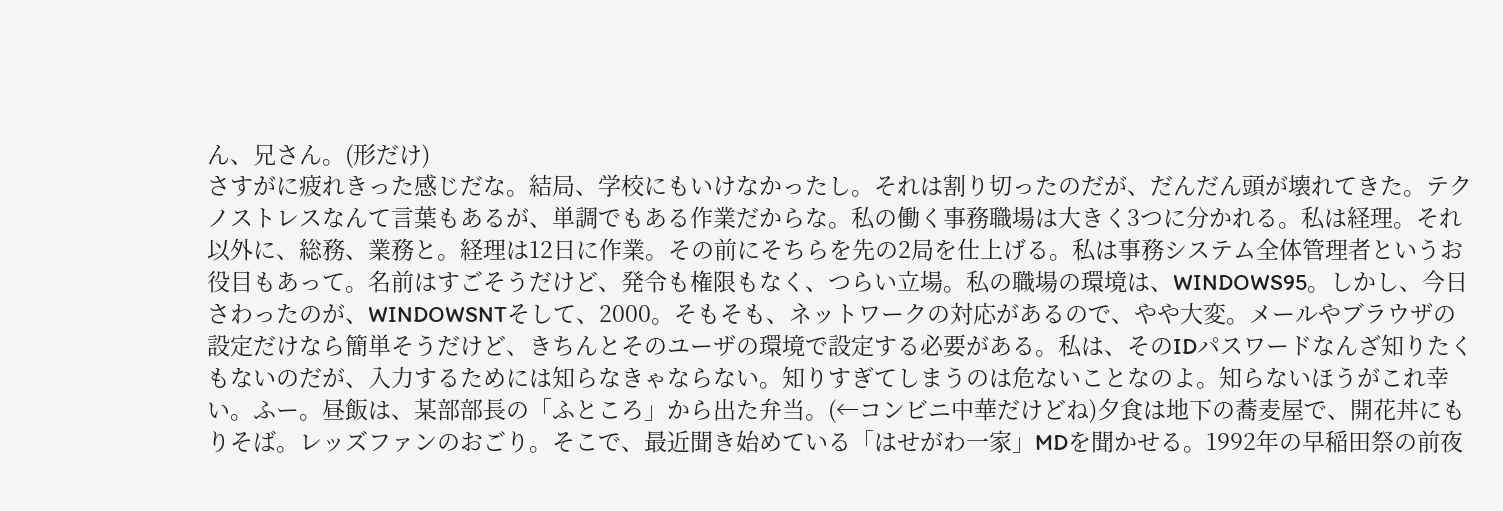ん、兄さん。(形だけ)
さすがに疲れきった感じだな。結局、学校にもいけなかったし。それは割り切ったのだが、だんだん頭が壊れてきた。テクノストレスなんて言葉もあるが、単調でもある作業だからな。私の働く事務職場は大きく3つに分かれる。私は経理。それ以外に、総務、業務と。経理は12日に作業。その前にそちらを先の2局を仕上げる。私は事務システム全体管理者というお役目もあって。名前はすごそうだけど、発令も権限もなく、つらい立場。私の職場の環境は、WINDOWS95。しかし、今日さわったのが、WINDOWSNTそして、2000。そもそも、ネットワークの対応があるので、やや大変。メールやブラウザの設定だけなら簡単そうだけど、きちんとそのユーザの環境で設定する必要がある。私は、そのIDパスワードなんざ知りたくもないのだが、入力するためには知らなきゃならない。知りすぎてしまうのは危ないことなのよ。知らないほうがこれ幸い。ふー。昼飯は、某部部長の「ふところ」から出た弁当。(←コンビニ中華だけどね)夕食は地下の蕎麦屋で、開花丼にもりそば。レッズファンのおごり。そこで、最近聞き始めている「はせがわ一家」MDを聞かせる。1992年の早稲田祭の前夜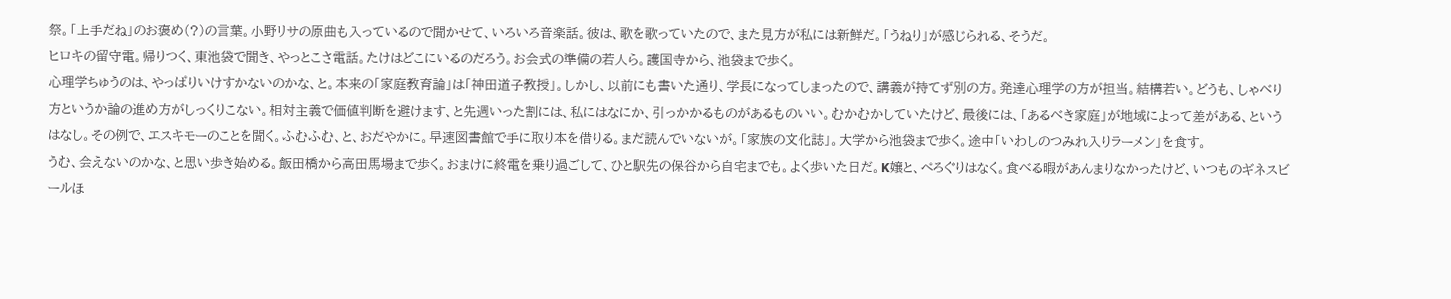祭。「上手だね」のお褒め(?)の言葉。小野リサの原曲も入っているので聞かせて、いろいろ音楽話。彼は、歌を歌っていたので、また見方が私には新鮮だ。「うねり」が感じられる、そうだ。
ヒロキの留守電。帰りつく、東池袋で聞き、やっとこさ電話。たけはどこにいるのだろう。お会式の準備の若人ら。護国寺から、池袋まで歩く。
心理学ちゅうのは、やっぱりいけすかないのかな、と。本来の「家庭教育論」は「神田道子教授」。しかし、以前にも書いた通り、学長になってしまったので、講義が持てず別の方。発達心理学の方が担当。結構若い。どうも、しゃべり方というか論の進め方がしっくりこない。相対主義で価値判断を避けます、と先週いった割には、私にはなにか、引っかかるものがあるものいい。むかむかしていたけど、最後には、「あるべき家庭」が地域によって差がある、というはなし。その例で、エスキモーのことを聞く。ふむふむ、と、おだやかに。早速図書館で手に取り本を借りる。まだ読んでいないが。「家族の文化誌」。大学から池袋まで歩く。途中「いわしのつみれ入りラーメン」を食す。
うむ、会えないのかな、と思い歩き始める。飯田橋から高田馬場まで歩く。おまけに終電を乗り過ごして、ひと駅先の保谷から自宅までも。よく歩いた日だ。K嬢と、ぺろぐりはなく。食べる暇があんまりなかったけど、いつものギネスビールほ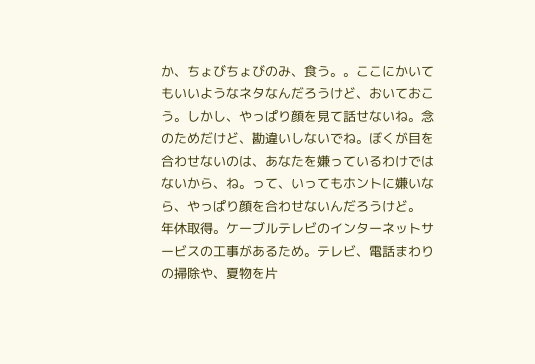か、ちょびちょびのみ、食う。。ここにかいてもいいようなネタなんだろうけど、おいておこう。しかし、やっぱり顔を見て話せないね。念のためだけど、勘違いしないでね。ぼくが目を合わせないのは、あなたを嫌っているわけではないから、ね。って、いってもホントに嫌いなら、やっぱり顔を合わせないんだろうけど。
年休取得。ケーブルテレビのインターネットサービスの工事があるため。テレビ、電話まわりの掃除や、夏物を片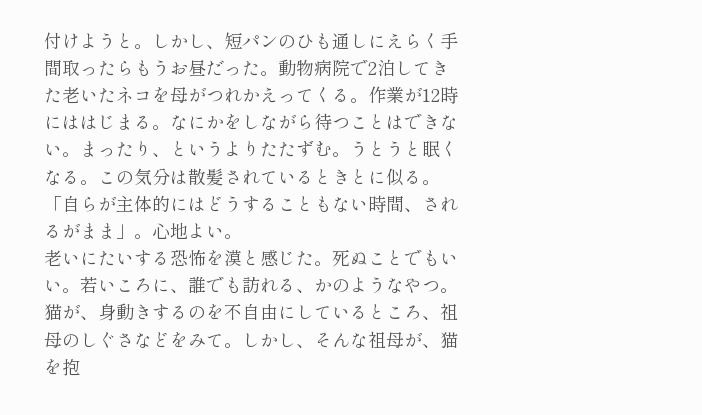付けようと。しかし、短パンのひも通しにえらく手間取ったらもうお昼だった。動物病院で2泊してきた老いたネコを母がつれかえってくる。作業が12時にははじまる。なにかをしながら待つことはできない。まったり、というよりたたずむ。うとうと眠くなる。この気分は散髪されているときとに似る。「自らが主体的にはどうすることもない時間、されるがまま」。心地よい。
老いにたいする恐怖を漠と感じた。死ぬことでもいい。若いころに、誰でも訪れる、かのようなやつ。猫が、身動きするのを不自由にしているところ、祖母のしぐさなどをみて。しかし、そんな祖母が、猫を抱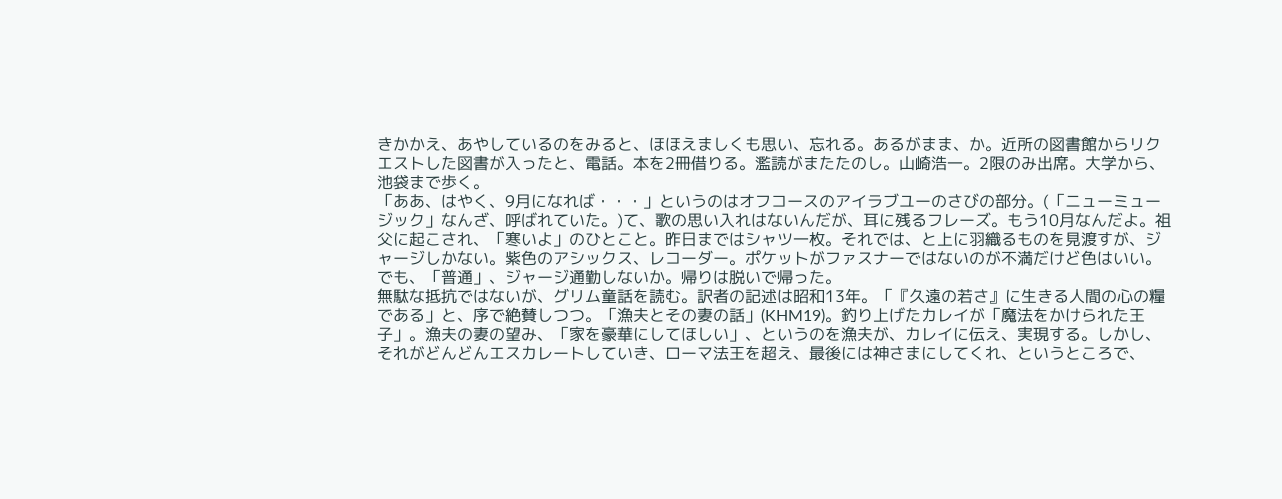きかかえ、あやしているのをみると、ほほえましくも思い、忘れる。あるがまま、か。近所の図書館からリクエストした図書が入ったと、電話。本を2冊借りる。濫読がまたたのし。山崎浩一。2限のみ出席。大学から、池袋まで歩く。
「ああ、はやく、9月になれば・・・」というのはオフコースのアイラブユーのさびの部分。(「ニューミュージック」なんざ、呼ばれていた。)て、歌の思い入れはないんだが、耳に残るフレーズ。もう10月なんだよ。祖父に起こされ、「寒いよ」のひとこと。昨日まではシャツ一枚。それでは、と上に羽織るものを見渡すが、ジャージしかない。紫色のアシックス、レコーダー。ポケットがファスナーではないのが不満だけど色はいい。でも、「普通」、ジャージ通勤しないか。帰りは脱いで帰った。
無駄な抵抗ではないが、グリム童話を読む。訳者の記述は昭和13年。「『久遠の若さ』に生きる人間の心の糧である」と、序で絶賛しつつ。「漁夫とその妻の話」(KHM19)。釣り上げたカレイが「魔法をかけられた王子」。漁夫の妻の望み、「家を豪華にしてほしい」、というのを漁夫が、カレイに伝え、実現する。しかし、それがどんどんエスカレートしていき、ローマ法王を超え、最後には神さまにしてくれ、というところで、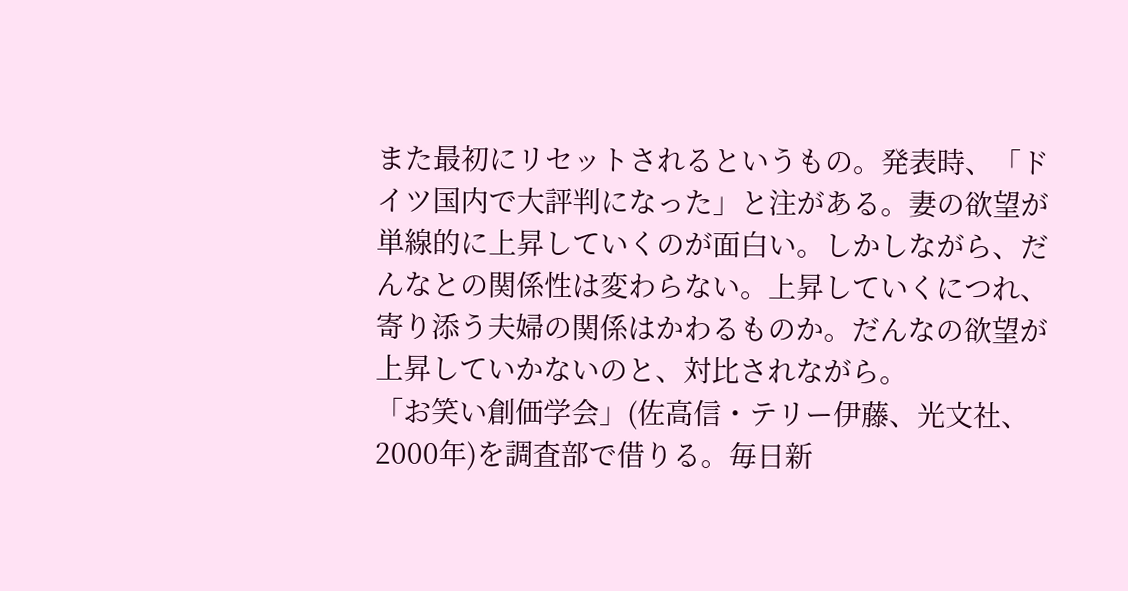また最初にリセットされるというもの。発表時、「ドイツ国内で大評判になった」と注がある。妻の欲望が単線的に上昇していくのが面白い。しかしながら、だんなとの関係性は変わらない。上昇していくにつれ、寄り添う夫婦の関係はかわるものか。だんなの欲望が上昇していかないのと、対比されながら。
「お笑い創価学会」(佐高信・テリー伊藤、光文社、2000年)を調査部で借りる。毎日新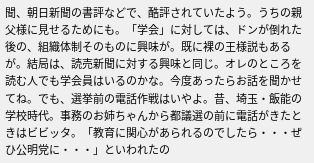聞、朝日新聞の書評などで、酷評されていたよう。うちの親父様に見せるためにも。「学会」に対しては、ドンが倒れた後の、組織体制そのものに興味が。既に裸の王様説もあるが。結局は、読売新聞に対する興味と同じ。オレのところを読む人でも学会員はいるのかな。今度あったらお話を聞かせてね。でも、選挙前の電話作戦はいやよ。昔、埼玉・飯能の学校時代。事務のお姉ちゃんから都議選の前に電話がきたときはビビッタ。「教育に関心があられるのでしたら・・・ぜひ公明党に・・・」といわれたの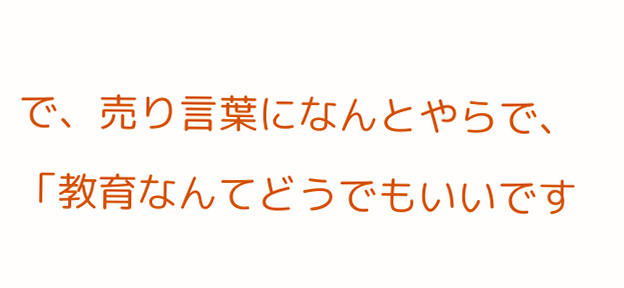で、売り言葉になんとやらで、「教育なんてどうでもいいです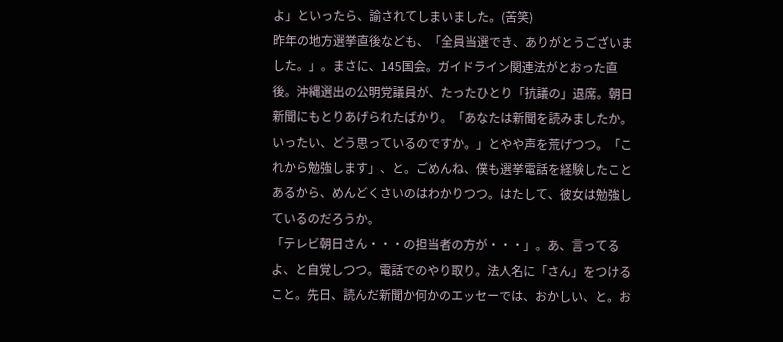よ」といったら、諭されてしまいました。(苦笑)
昨年の地方選挙直後なども、「全員当選でき、ありがとうございました。」。まさに、145国会。ガイドライン関連法がとおった直後。沖縄選出の公明党議員が、たったひとり「抗議の」退席。朝日新聞にもとりあげられたばかり。「あなたは新聞を読みましたか。いったい、どう思っているのですか。」とやや声を荒げつつ。「これから勉強します」、と。ごめんね、僕も選挙電話を経験したことあるから、めんどくさいのはわかりつつ。はたして、彼女は勉強しているのだろうか。
「テレビ朝日さん・・・の担当者の方が・・・」。あ、言ってるよ、と自覚しつつ。電話でのやり取り。法人名に「さん」をつけること。先日、読んだ新聞か何かのエッセーでは、おかしい、と。お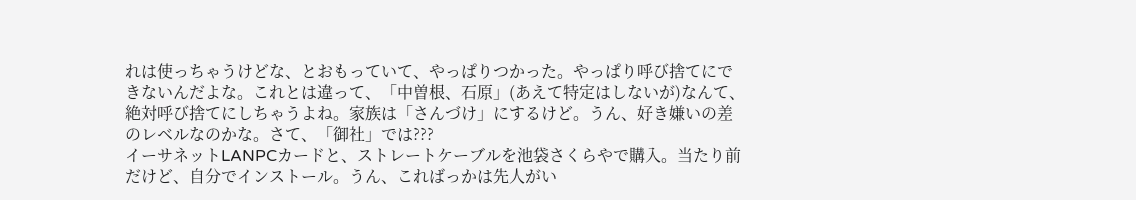れは使っちゃうけどな、とおもっていて、やっぱりつかった。やっぱり呼び捨てにできないんだよな。これとは違って、「中曽根、石原」(あえて特定はしないが)なんて、絶対呼び捨てにしちゃうよね。家族は「さんづけ」にするけど。うん、好き嫌いの差のレベルなのかな。さて、「御社」では???
イーサネットLANPCカードと、ストレートケーブルを池袋さくらやで購入。当たり前だけど、自分でインストール。うん、こればっかは先人がい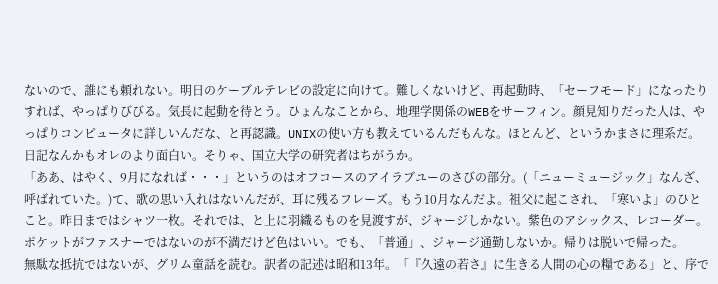ないので、誰にも頼れない。明日のケーブルテレビの設定に向けて。難しくないけど、再起動時、「セーフモード」になったりすれば、やっぱりびびる。気長に起動を待とう。ひょんなことから、地理学関係のWEBをサーフィン。顔見知りだった人は、やっぱりコンピュータに詳しいんだな、と再認識。UNIXの使い方も教えているんだもんな。ほとんど、というかまさに理系だ。日記なんかもオレのより面白い。そりゃ、国立大学の研究者はちがうか。
「ああ、はやく、9月になれば・・・」というのはオフコースのアイラブユーのさびの部分。(「ニューミュージック」なんざ、呼ばれていた。)て、歌の思い入れはないんだが、耳に残るフレーズ。もう10月なんだよ。祖父に起こされ、「寒いよ」のひとこと。昨日まではシャツ一枚。それでは、と上に羽織るものを見渡すが、ジャージしかない。紫色のアシックス、レコーダー。ポケットがファスナーではないのが不満だけど色はいい。でも、「普通」、ジャージ通勤しないか。帰りは脱いで帰った。
無駄な抵抗ではないが、グリム童話を読む。訳者の記述は昭和13年。「『久遠の若さ』に生きる人間の心の糧である」と、序で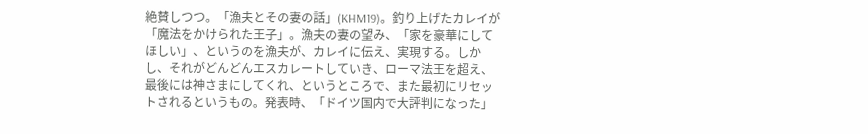絶賛しつつ。「漁夫とその妻の話」(KHM19)。釣り上げたカレイが「魔法をかけられた王子」。漁夫の妻の望み、「家を豪華にしてほしい」、というのを漁夫が、カレイに伝え、実現する。しかし、それがどんどんエスカレートしていき、ローマ法王を超え、最後には神さまにしてくれ、というところで、また最初にリセットされるというもの。発表時、「ドイツ国内で大評判になった」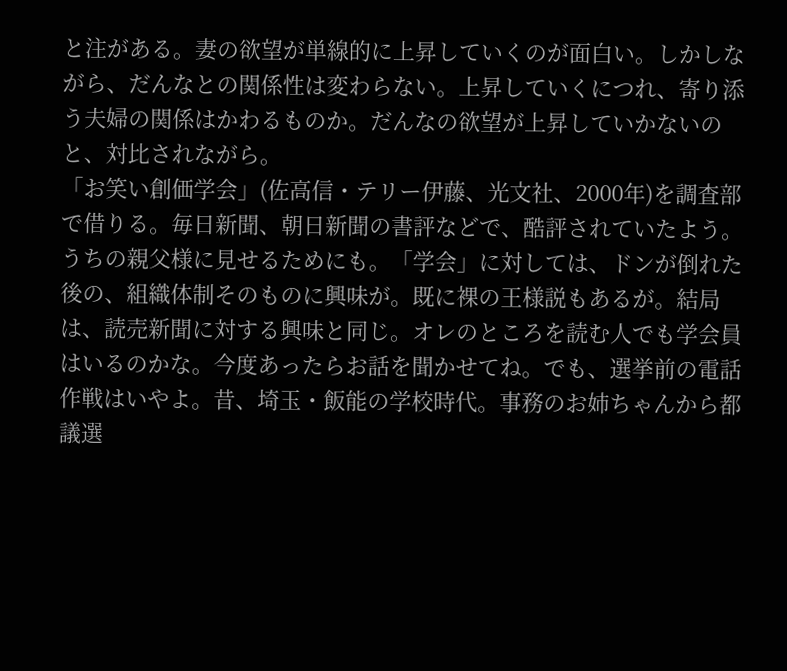と注がある。妻の欲望が単線的に上昇していくのが面白い。しかしながら、だんなとの関係性は変わらない。上昇していくにつれ、寄り添う夫婦の関係はかわるものか。だんなの欲望が上昇していかないのと、対比されながら。
「お笑い創価学会」(佐高信・テリー伊藤、光文社、2000年)を調査部で借りる。毎日新聞、朝日新聞の書評などで、酷評されていたよう。うちの親父様に見せるためにも。「学会」に対しては、ドンが倒れた後の、組織体制そのものに興味が。既に裸の王様説もあるが。結局は、読売新聞に対する興味と同じ。オレのところを読む人でも学会員はいるのかな。今度あったらお話を聞かせてね。でも、選挙前の電話作戦はいやよ。昔、埼玉・飯能の学校時代。事務のお姉ちゃんから都議選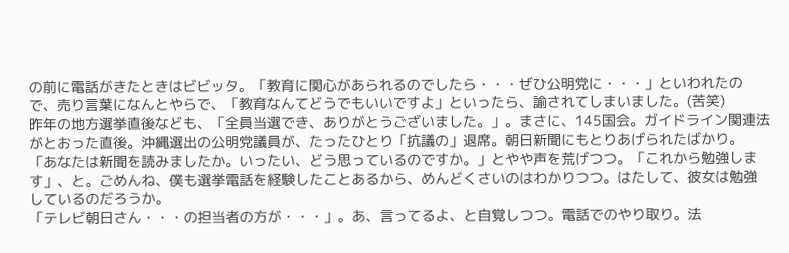の前に電話がきたときはビビッタ。「教育に関心があられるのでしたら・・・ぜひ公明党に・・・」といわれたので、売り言葉になんとやらで、「教育なんてどうでもいいですよ」といったら、諭されてしまいました。(苦笑)
昨年の地方選挙直後なども、「全員当選でき、ありがとうございました。」。まさに、145国会。ガイドライン関連法がとおった直後。沖縄選出の公明党議員が、たったひとり「抗議の」退席。朝日新聞にもとりあげられたばかり。「あなたは新聞を読みましたか。いったい、どう思っているのですか。」とやや声を荒げつつ。「これから勉強します」、と。ごめんね、僕も選挙電話を経験したことあるから、めんどくさいのはわかりつつ。はたして、彼女は勉強しているのだろうか。
「テレビ朝日さん・・・の担当者の方が・・・」。あ、言ってるよ、と自覚しつつ。電話でのやり取り。法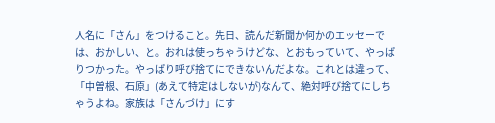人名に「さん」をつけること。先日、読んだ新聞か何かのエッセーでは、おかしい、と。おれは使っちゃうけどな、とおもっていて、やっぱりつかった。やっぱり呼び捨てにできないんだよな。これとは違って、「中曽根、石原」(あえて特定はしないが)なんて、絶対呼び捨てにしちゃうよね。家族は「さんづけ」にす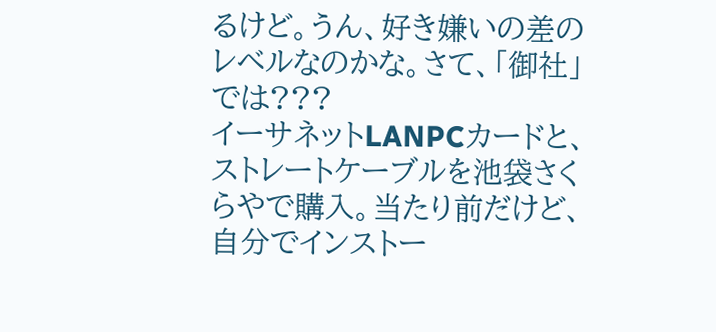るけど。うん、好き嫌いの差のレベルなのかな。さて、「御社」では???
イーサネットLANPCカードと、ストレートケーブルを池袋さくらやで購入。当たり前だけど、自分でインストー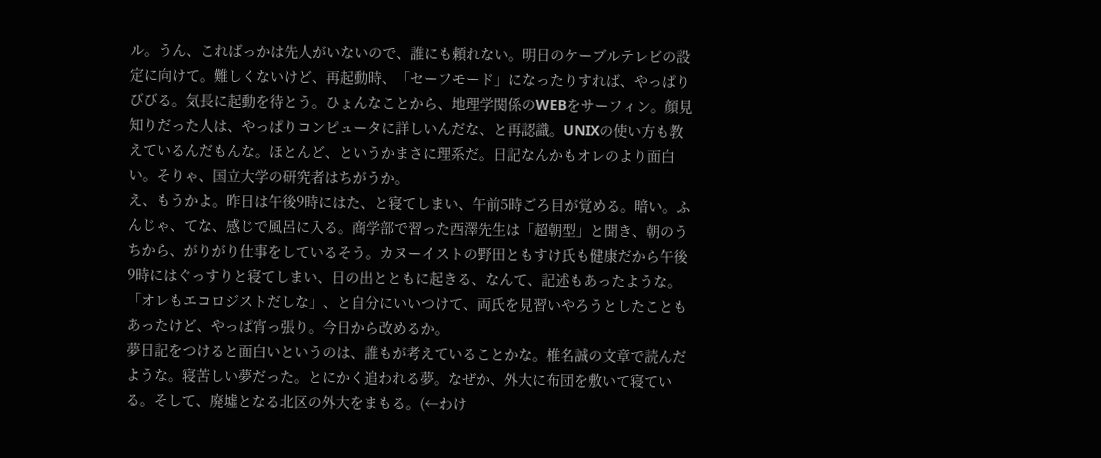ル。うん、こればっかは先人がいないので、誰にも頼れない。明日のケーブルテレビの設定に向けて。難しくないけど、再起動時、「セーフモード」になったりすれば、やっぱりびびる。気長に起動を待とう。ひょんなことから、地理学関係のWEBをサーフィン。顔見知りだった人は、やっぱりコンピュータに詳しいんだな、と再認識。UNIXの使い方も教えているんだもんな。ほとんど、というかまさに理系だ。日記なんかもオレのより面白い。そりゃ、国立大学の研究者はちがうか。
え、もうかよ。昨日は午後9時にはた、と寝てしまい、午前5時ごろ目が覚める。暗い。ふんじゃ、てな、感じで風呂に入る。商学部で習った西澤先生は「超朝型」と聞き、朝のうちから、がりがり仕事をしているそう。カヌーイストの野田ともすけ氏も健康だから午後9時にはぐっすりと寝てしまい、日の出とともに起きる、なんて、記述もあったような。「オレもエコロジストだしな」、と自分にいいつけて、両氏を見習いやろうとしたこともあったけど、やっぱ宵っ張り。今日から改めるか。
夢日記をつけると面白いというのは、誰もが考えていることかな。椎名誠の文章で読んだような。寝苦しい夢だった。とにかく追われる夢。なぜか、外大に布団を敷いて寝ている。そして、廃墟となる北区の外大をまもる。(←わけ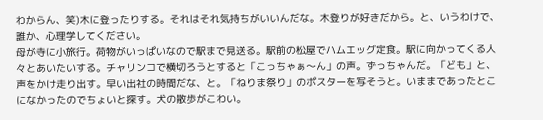わからん、笑)木に登ったりする。それはそれ気持ちがいいんだな。木登りが好きだから。と、いうわけで、誰か、心理学してください。
母が寺に小旅行。荷物がいっぱいなので駅まで見送る。駅前の松屋でハムエッグ定食。駅に向かってくる人々とあいたいする。チャリンコで横切ろうとすると「こっちゃぁ〜ん」の声。ずっちゃんだ。「ども」と、声をかけ走り出す。早い出社の時間だな、と。「ねりま祭り」のポスターを写そうと。いままであったとこになかったのでちょいと探す。犬の散歩がこわい。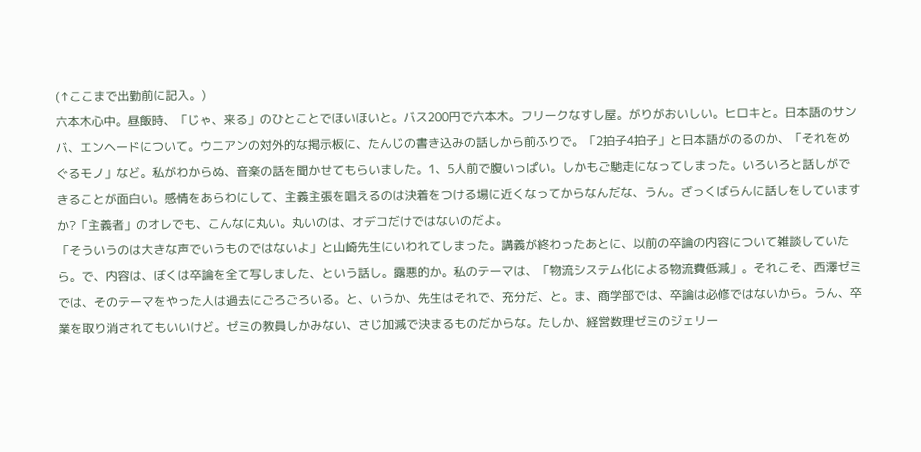(↑ここまで出勤前に記入。)
六本木心中。昼飯時、「じゃ、来る」のひとことでほいほいと。バス200円で六本木。フリークなすし屋。がりがおいしい。ヒロキと。日本語のサンバ、エンヘードについて。ウニアンの対外的な掲示板に、たんじの書き込みの話しから前ふりで。「2拍子4拍子」と日本語がのるのか、「それをめぐるモノ」など。私がわからぬ、音楽の話を聞かせてもらいました。1、5人前で腹いっぱい。しかもご馳走になってしまった。いろいろと話しができることが面白い。感情をあらわにして、主義主張を唱えるのは決着をつける場に近くなってからなんだな、うん。ざっくばらんに話しをしていますか?「主義者」のオレでも、こんなに丸い。丸いのは、オデコだけではないのだよ。
「そういうのは大きな声でいうものではないよ」と山崎先生にいわれてしまった。講義が終わったあとに、以前の卒論の内容について雑談していたら。で、内容は、ぼくは卒論を全て写しました、という話し。露悪的か。私のテーマは、「物流システム化による物流費低減」。それこそ、西澤ゼミでは、そのテーマをやった人は過去にごろごろいる。と、いうか、先生はそれで、充分だ、と。ま、商学部では、卒論は必修ではないから。うん、卒業を取り消されてもいいけど。ゼミの教員しかみない、さじ加減で決まるものだからな。たしか、経営数理ゼミのジェリー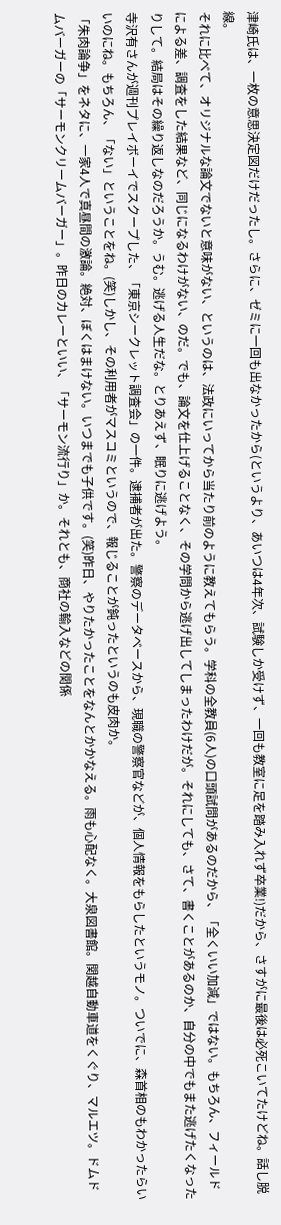津崎氏は、一枚の意思決定図だけだったし。さらに、ゼミに一回も出なかったから(というより、あいつは4年次、試験しか受けず、一回も教室に足を踏み入れず卒業!)だから、さすがに最後は必死こいてたけどね。話し脱線。
それに比べて、オリジナルな論文でないと意味がない、というのは、法政にいってから当たり前のように教えてもらう。学科の全教員(6人)の口頭試問があるのだから、「全くいい加減」ではない。もちろん、フィールドによる差、調査をした結果など、同じになるわけがない、のだ。でも、論文を仕上げることなく、その学問から逃げ出してしまったわけだが。それにしても、さて、書くことがあるのか、自分の中でもまた逃げたくなったりして。結局はその繰り返しなのだろうか。うむ。逃げる人生だな。とりあえず、眠りに逃げよう。
寺沢有さんが週刊プレイボーイでスクープした、「東京シークレット調査会」の一件。逮捕者が出た。警察のデータベースから、現職の警察官などが、個人情報をもらしたというモノ。ついでに、森首相のもわかったらいいのにね。もちろん、「ない」ということをね。(笑)しかし、その利用者がマスコミというので、報じることが鈍ったというのも皮肉か。
「朱肉論争」をネタに、一家4人で真昼間の激論。絶対、ぼくはまけない。いつまでも子供です。(笑)昨日、やりたかったことをなんとかかなえる。雨も心配なく。大泉図書館。関越自動車道をくぐり、マルエツ。ドムドムバーガーの「サーモンクリームバーガー」。昨日のカレーといい、「サーモン流行り」か。それとも、商社の輸入などの関係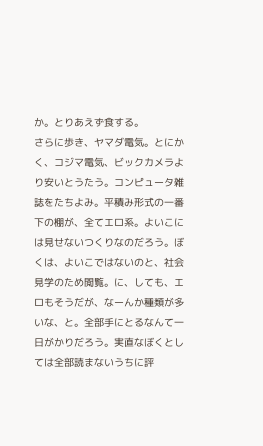か。とりあえず食する。
さらに歩き、ヤマダ電気。とにかく、コジマ電気、ビックカメラより安いとうたう。コンピュータ雑誌をたちよみ。平積み形式の一番下の棚が、全てエロ系。よいこには見せないつくりなのだろう。ぼくは、よいこではないのと、社会見学のため閲覧。に、しても、エロもそうだが、なーんか種類が多いな、と。全部手にとるなんて一日がかりだろう。実直なぼくとしては全部読まないうちに評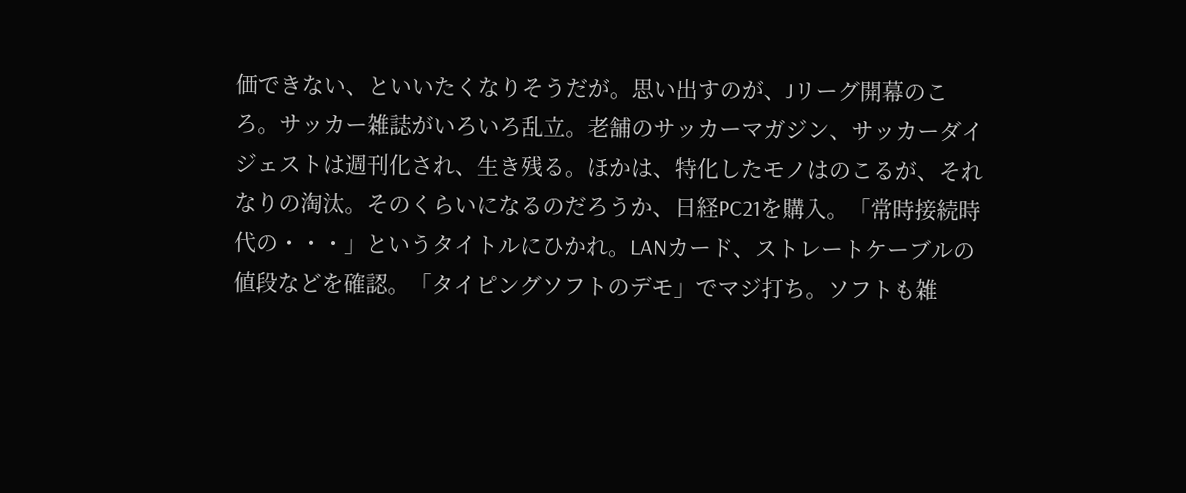価できない、といいたくなりそうだが。思い出すのが、Jリーグ開幕のころ。サッカー雑誌がいろいろ乱立。老舗のサッカーマガジン、サッカーダイジェストは週刊化され、生き残る。ほかは、特化したモノはのこるが、それなりの淘汰。そのくらいになるのだろうか、日経PC21を購入。「常時接続時代の・・・」というタイトルにひかれ。LANカード、ストレートケーブルの値段などを確認。「タイピングソフトのデモ」でマジ打ち。ソフトも雑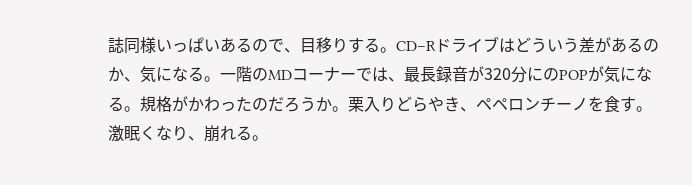誌同様いっぱいあるので、目移りする。CD−Rドライブはどういう差があるのか、気になる。一階のMDコーナーでは、最長録音が320分にのPOPが気になる。規格がかわったのだろうか。栗入りどらやき、ペペロンチーノを食す。激眠くなり、崩れる。